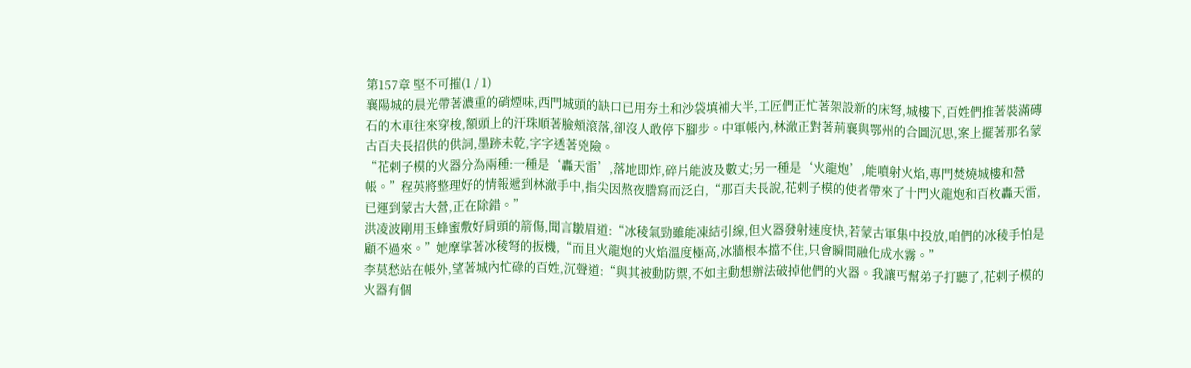第157章 堅不可摧(1 / 1)
襄陽城的晨光帶著濃重的硝煙味,西門城頭的缺口已用夯土和沙袋填補大半,工匠們正忙著架設新的床弩,城樓下,百姓們推著裝滿磚石的木車往來穿梭,額頭上的汗珠順著臉頰滾落,卻沒人敢停下腳步。中軍帳內,林澈正對著荊襄與鄂州的合圖沉思,案上擺著那名蒙古百夫長招供的供詞,墨跡未乾,字字透著兇險。
“花剌子模的火器分為兩種:一種是‘轟天雷’,落地即炸,碎片能波及數丈;另一種是‘火龍炮’,能噴射火焰,專門焚燒城樓和營帳。”程英將整理好的情報遞到林澈手中,指尖因熬夜謄寫而泛白,“那百夫長說,花剌子模的使者帶來了十門火龍炮和百枚轟天雷,已運到蒙古大營,正在除錯。”
洪凌波剛用玉蜂蜜敷好肩頭的箭傷,聞言皺眉道:“冰稜氣勁雖能凍結引線,但火器發射速度快,若蒙古軍集中投放,咱們的冰稜手怕是顧不過來。”她摩挲著冰稜弩的扳機,“而且火龍炮的火焰溫度極高,冰牆根本擋不住,只會瞬間融化成水霧。”
李莫愁站在帳外,望著城內忙碌的百姓,沉聲道:“與其被動防禦,不如主動想辦法破掉他們的火器。我讓丐幫弟子打聽了,花剌子模的火器有個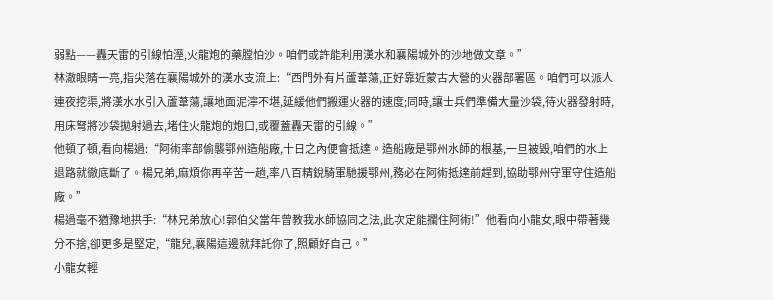弱點——轟天雷的引線怕溼,火龍炮的藥膛怕沙。咱們或許能利用漢水和襄陽城外的沙地做文章。”
林澈眼睛一亮,指尖落在襄陽城外的漢水支流上:“西門外有片蘆葦蕩,正好靠近蒙古大營的火器部署區。咱們可以派人連夜挖渠,將漢水水引入蘆葦蕩,讓地面泥濘不堪,延緩他們搬運火器的速度;同時,讓士兵們準備大量沙袋,待火器發射時,用床弩將沙袋拋射過去,堵住火龍炮的炮口,或覆蓋轟天雷的引線。”
他頓了頓,看向楊過:“阿術率部偷襲鄂州造船廠,十日之內便會抵達。造船廠是鄂州水師的根基,一旦被毀,咱們的水上退路就徹底斷了。楊兄弟,麻煩你再辛苦一趟,率八百精銳騎軍馳援鄂州,務必在阿術抵達前趕到,協助鄂州守軍守住造船廠。”
楊過毫不猶豫地拱手:“林兄弟放心!郭伯父當年曾教我水師協同之法,此次定能攔住阿術!”他看向小龍女,眼中帶著幾分不捨,卻更多是堅定,“龍兒,襄陽這邊就拜託你了,照顧好自己。”
小龍女輕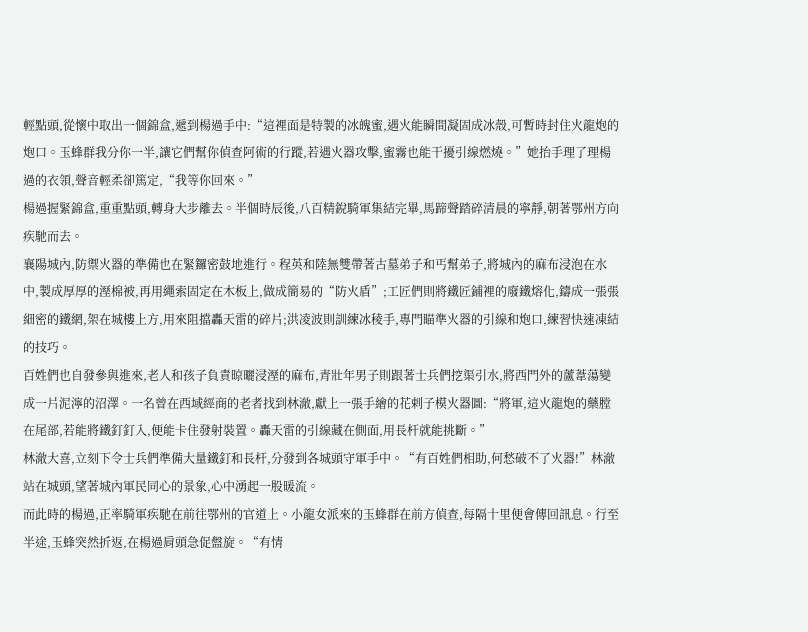輕點頭,從懷中取出一個錦盒,遞到楊過手中:“這裡面是特製的冰魄蜜,遇火能瞬間凝固成冰殼,可暫時封住火龍炮的炮口。玉蜂群我分你一半,讓它們幫你偵查阿術的行蹤,若遇火器攻擊,蜜霧也能干擾引線燃燒。”她抬手理了理楊過的衣領,聲音輕柔卻篤定,“我等你回來。”
楊過握緊錦盒,重重點頭,轉身大步離去。半個時辰後,八百精銳騎軍集結完畢,馬蹄聲踏碎清晨的寧靜,朝著鄂州方向疾馳而去。
襄陽城內,防禦火器的準備也在緊鑼密鼓地進行。程英和陸無雙帶著古墓弟子和丐幫弟子,將城內的麻布浸泡在水中,製成厚厚的溼棉被,再用繩索固定在木板上,做成簡易的“防火盾”;工匠們則將鐵匠鋪裡的廢鐵熔化,鑄成一張張細密的鐵網,架在城樓上方,用來阻擋轟天雷的碎片;洪凌波則訓練冰稜手,專門瞄準火器的引線和炮口,練習快速凍結的技巧。
百姓們也自發參與進來,老人和孩子負責晾曬浸溼的麻布,青壯年男子則跟著士兵們挖渠引水,將西門外的蘆葦蕩變成一片泥濘的沼澤。一名曾在西域經商的老者找到林澈,獻上一張手繪的花剌子模火器圖:“將軍,這火龍炮的藥膛在尾部,若能將鐵釘釘入,便能卡住發射裝置。轟天雷的引線藏在側面,用長杆就能挑斷。”
林澈大喜,立刻下令士兵們準備大量鐵釘和長杆,分發到各城頭守軍手中。“有百姓們相助,何愁破不了火器!”林澈站在城頭,望著城內軍民同心的景象,心中湧起一股暖流。
而此時的楊過,正率騎軍疾馳在前往鄂州的官道上。小龍女派來的玉蜂群在前方偵查,每隔十里便會傳回訊息。行至半途,玉蜂突然折返,在楊過肩頭急促盤旋。“有情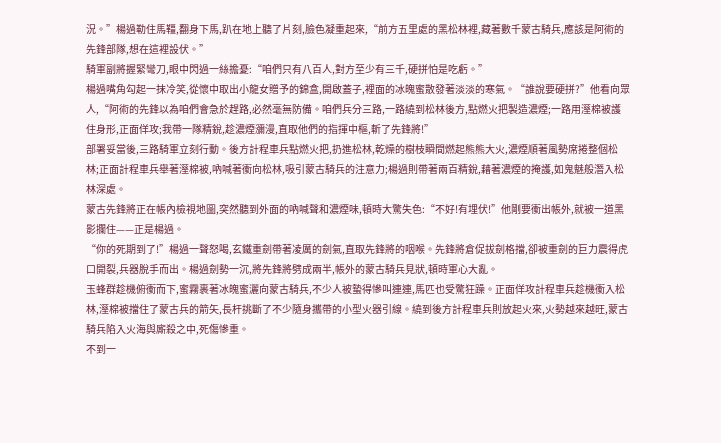況。”楊過勒住馬韁,翻身下馬,趴在地上聽了片刻,臉色凝重起來,“前方五里處的黑松林裡,藏著數千蒙古騎兵,應該是阿術的先鋒部隊,想在這裡設伏。”
騎軍副將握緊彎刀,眼中閃過一絲擔憂:“咱們只有八百人,對方至少有三千,硬拼怕是吃虧。”
楊過嘴角勾起一抹冷笑,從懷中取出小龍女贈予的錦盒,開啟蓋子,裡面的冰魄蜜散發著淡淡的寒氣。“誰說要硬拼?”他看向眾人,“阿術的先鋒以為咱們會急於趕路,必然毫無防備。咱們兵分三路,一路繞到松林後方,點燃火把製造濃煙;一路用溼棉被護住身形,正面佯攻;我帶一隊精銳,趁濃煙瀰漫,直取他們的指揮中樞,斬了先鋒將!”
部署妥當後,三路騎軍立刻行動。後方計程車兵點燃火把,扔進松林,乾燥的樹枝瞬間燃起熊熊大火,濃煙順著風勢席捲整個松林;正面計程車兵舉著溼棉被,吶喊著衝向松林,吸引蒙古騎兵的注意力;楊過則帶著兩百精銳,藉著濃煙的掩護,如鬼魅般潛入松林深處。
蒙古先鋒將正在帳內檢視地圖,突然聽到外面的吶喊聲和濃煙味,頓時大驚失色:“不好!有埋伏!”他剛要衝出帳外,就被一道黑影攔住——正是楊過。
“你的死期到了!”楊過一聲怒喝,玄鐵重劍帶著凌厲的劍氣,直取先鋒將的咽喉。先鋒將倉促拔劍格擋,卻被重劍的巨力震得虎口開裂,兵器脫手而出。楊過劍勢一沉,將先鋒將劈成兩半,帳外的蒙古騎兵見狀,頓時軍心大亂。
玉蜂群趁機俯衝而下,蜜霧裹著冰魄蜜灑向蒙古騎兵,不少人被蟄得慘叫連連,馬匹也受驚狂躁。正面佯攻計程車兵趁機衝入松林,溼棉被擋住了蒙古兵的箭矢,長杆挑斷了不少隨身攜帶的小型火器引線。繞到後方計程車兵則放起火來,火勢越來越旺,蒙古騎兵陷入火海與廝殺之中,死傷慘重。
不到一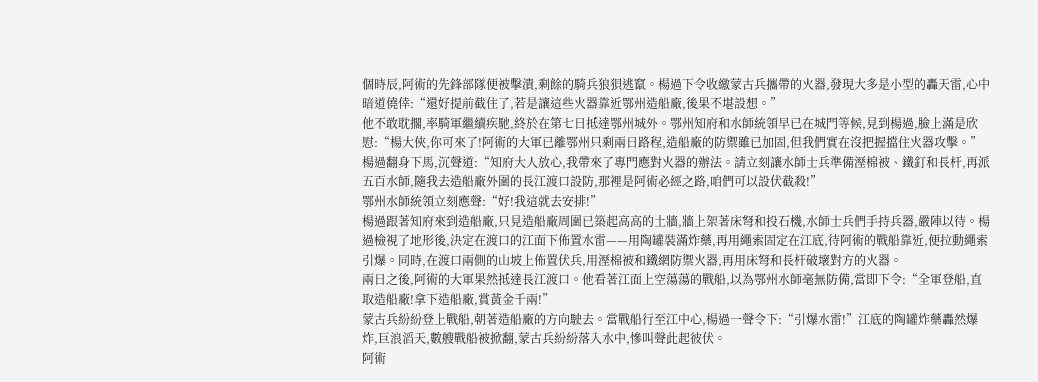個時辰,阿術的先鋒部隊便被擊潰,剩餘的騎兵狼狽逃竄。楊過下令收繳蒙古兵攜帶的火器,發現大多是小型的轟天雷,心中暗道僥倖:“還好提前截住了,若是讓這些火器靠近鄂州造船廠,後果不堪設想。”
他不敢耽擱,率騎軍繼續疾馳,終於在第七日抵達鄂州城外。鄂州知府和水師統領早已在城門等候,見到楊過,臉上滿是欣慰:“楊大俠,你可來了!阿術的大軍已離鄂州只剩兩日路程,造船廠的防禦雖已加固,但我們實在沒把握擋住火器攻擊。”
楊過翻身下馬,沉聲道:“知府大人放心,我帶來了專門應對火器的辦法。請立刻讓水師士兵準備溼棉被、鐵釘和長杆,再派五百水師,隨我去造船廠外圍的長江渡口設防,那裡是阿術必經之路,咱們可以設伏截殺!”
鄂州水師統領立刻應聲:“好!我這就去安排!”
楊過跟著知府來到造船廠,只見造船廠周圍已築起高高的土牆,牆上架著床弩和投石機,水師士兵們手持兵器,嚴陣以待。楊過檢視了地形後,決定在渡口的江面下佈置水雷——用陶罐裝滿炸藥,再用繩索固定在江底,待阿術的戰船靠近,便拉動繩索引爆。同時,在渡口兩側的山坡上佈置伏兵,用溼棉被和鐵網防禦火器,再用床弩和長杆破壞對方的火器。
兩日之後,阿術的大軍果然抵達長江渡口。他看著江面上空蕩蕩的戰船,以為鄂州水師毫無防備,當即下令:“全軍登船,直取造船廠!拿下造船廠,賞黃金千兩!”
蒙古兵紛紛登上戰船,朝著造船廠的方向駛去。當戰船行至江中心,楊過一聲令下:“引爆水雷!”江底的陶罐炸藥轟然爆炸,巨浪滔天,數艘戰船被掀翻,蒙古兵紛紛落入水中,慘叫聲此起彼伏。
阿術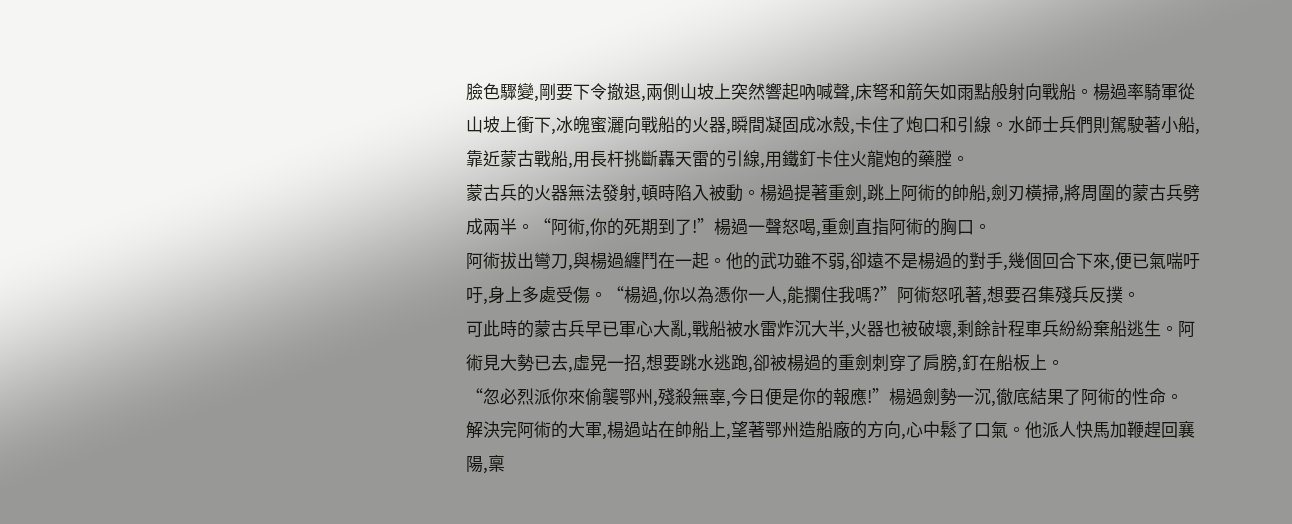臉色驟變,剛要下令撤退,兩側山坡上突然響起吶喊聲,床弩和箭矢如雨點般射向戰船。楊過率騎軍從山坡上衝下,冰魄蜜灑向戰船的火器,瞬間凝固成冰殼,卡住了炮口和引線。水師士兵們則駕駛著小船,靠近蒙古戰船,用長杆挑斷轟天雷的引線,用鐵釘卡住火龍炮的藥膛。
蒙古兵的火器無法發射,頓時陷入被動。楊過提著重劍,跳上阿術的帥船,劍刃橫掃,將周圍的蒙古兵劈成兩半。“阿術,你的死期到了!”楊過一聲怒喝,重劍直指阿術的胸口。
阿術拔出彎刀,與楊過纏鬥在一起。他的武功雖不弱,卻遠不是楊過的對手,幾個回合下來,便已氣喘吁吁,身上多處受傷。“楊過,你以為憑你一人,能攔住我嗎?”阿術怒吼著,想要召集殘兵反撲。
可此時的蒙古兵早已軍心大亂,戰船被水雷炸沉大半,火器也被破壞,剩餘計程車兵紛紛棄船逃生。阿術見大勢已去,虛晃一招,想要跳水逃跑,卻被楊過的重劍刺穿了肩膀,釘在船板上。
“忽必烈派你來偷襲鄂州,殘殺無辜,今日便是你的報應!”楊過劍勢一沉,徹底結果了阿術的性命。
解決完阿術的大軍,楊過站在帥船上,望著鄂州造船廠的方向,心中鬆了口氣。他派人快馬加鞭趕回襄陽,稟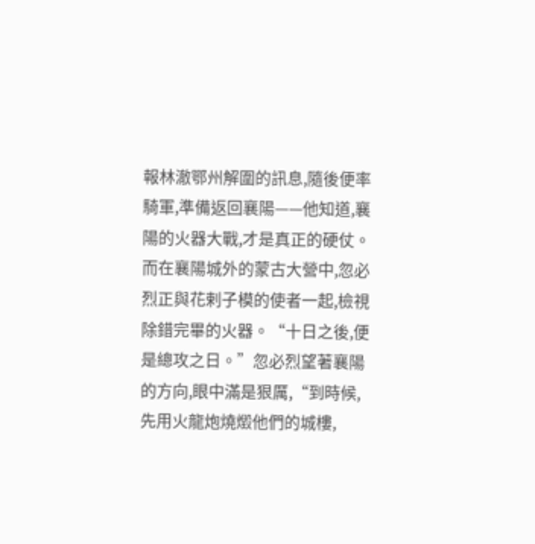報林澈鄂州解圍的訊息,隨後便率騎軍,準備返回襄陽——他知道,襄陽的火器大戰,才是真正的硬仗。
而在襄陽城外的蒙古大營中,忽必烈正與花剌子模的使者一起,檢視除錯完畢的火器。“十日之後,便是總攻之日。”忽必烈望著襄陽的方向,眼中滿是狠厲,“到時候,先用火龍炮燒燬他們的城樓,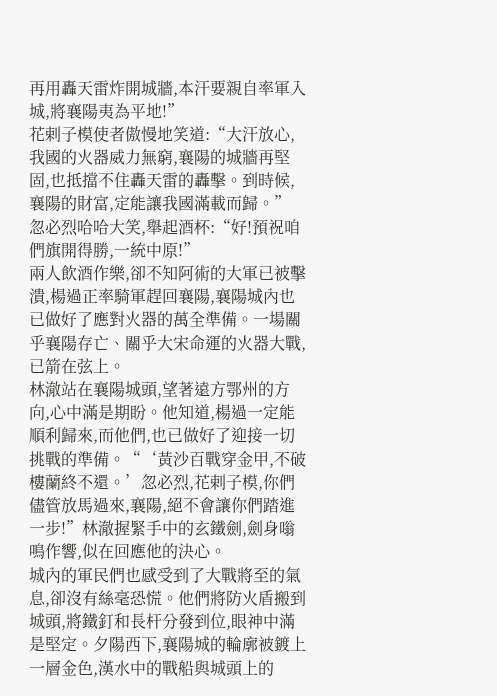再用轟天雷炸開城牆,本汗要親自率軍入城,將襄陽夷為平地!”
花剌子模使者傲慢地笑道:“大汗放心,我國的火器威力無窮,襄陽的城牆再堅固,也抵擋不住轟天雷的轟擊。到時候,襄陽的財富,定能讓我國滿載而歸。”
忽必烈哈哈大笑,舉起酒杯:“好!預祝咱們旗開得勝,一統中原!”
兩人飲酒作樂,卻不知阿術的大軍已被擊潰,楊過正率騎軍趕回襄陽,襄陽城內也已做好了應對火器的萬全準備。一場關乎襄陽存亡、關乎大宋命運的火器大戰,已箭在弦上。
林澈站在襄陽城頭,望著遠方鄂州的方向,心中滿是期盼。他知道,楊過一定能順利歸來,而他們,也已做好了迎接一切挑戰的準備。“‘黃沙百戰穿金甲,不破樓蘭終不還。’忽必烈,花剌子模,你們儘管放馬過來,襄陽,絕不會讓你們踏進一步!”林澈握緊手中的玄鐵劍,劍身嗡鳴作響,似在回應他的決心。
城內的軍民們也感受到了大戰將至的氣息,卻沒有絲毫恐慌。他們將防火盾搬到城頭,將鐵釘和長杆分發到位,眼神中滿是堅定。夕陽西下,襄陽城的輪廓被鍍上一層金色,漢水中的戰船與城頭上的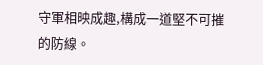守軍相映成趣,構成一道堅不可摧的防線。